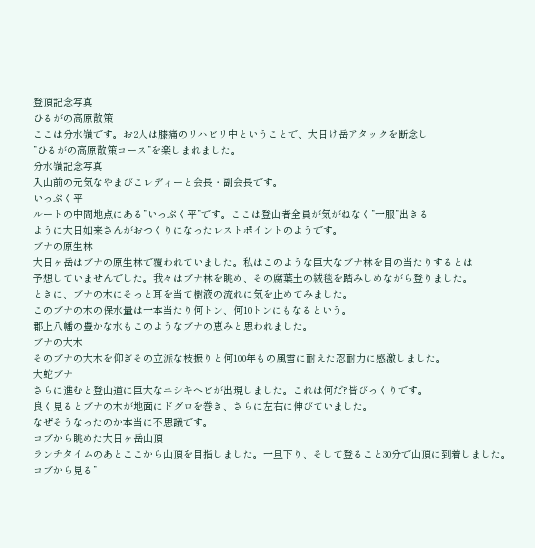登頂記念写真
ひるがの高原散策
ここは分水嶺です。お2人は膝痛のリハビリ中ということで、大日け岳アタックを断念し
”ひるがの高原散策コース”を楽しまれました。
分水嶺記念写真
入山前の元気なやまびこレディーと会長・副会長です。
いっぷく平
ルートの中間地点にある”いっぷく平”です。ここは登山者全員が気がねなく”一服”出きる
ように大日如来さんがおつくりになったレストポイントのようです。
ブナの原生林
大日ヶ岳はブナの原生林で覆われていました。私はこのような巨大なブナ林を目の当たりするとは
予想していませんでした。我々はブナ林を眺め、その腐葉土の絨毯を踏みしめながら登りました。
ときに、ブナの木にそっと耳を当て樹液の流れに気を止めてみました。
このブナの木の保水量は一本当たり何トン、何10トンにもなるという。
郡上八幡の豊かな水もこのようなブナの恵みと思われました。
ブナの大木
そのブナの大木を仰ぎその立派な枝振りと何100年もの風雪に耐えた忍耐力に感激しました。
大蛇ブナ
さらに進むと登山道に巨大なニシキヘビが出現しました。これは何だ?皆びっくりです。
良く見るとブナの木が地面にドグロを巻き、さらに左右に伸びていました。
なぜそうなったのか本当に不思議です。
コブから眺めた大日ヶ岳山頂
ランチタイムのあとここから山頂を目指しました。一旦下り、そして登ること30分で山頂に到着しました。
コブから見る”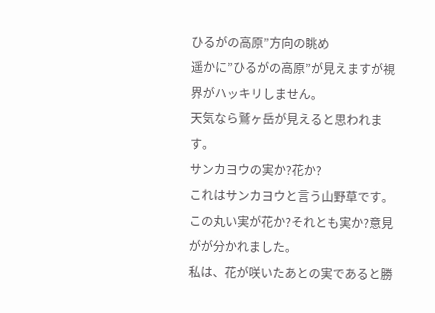ひるがの高原”方向の眺め
遥かに”ひるがの高原”が見えますが視界がハッキリしません。
天気なら鷲ヶ岳が見えると思われます。
サンカヨウの実か?花か?
これはサンカヨウと言う山野草です。この丸い実が花か?それとも実か?意見がが分かれました。
私は、花が咲いたあとの実であると勝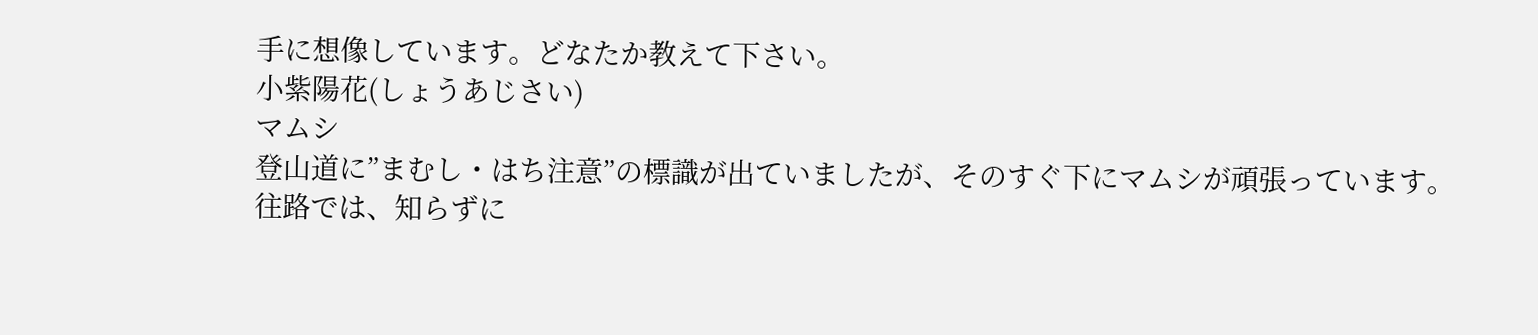手に想像しています。どなたか教えて下さい。
小紫陽花(しょうあじさい)
マムシ
登山道に”まむし・はち注意”の標識が出ていましたが、そのすぐ下にマムシが頑張っています。
往路では、知らずに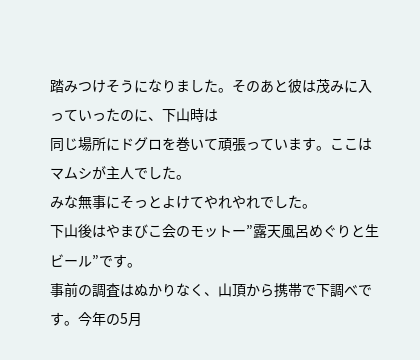踏みつけそうになりました。そのあと彼は茂みに入っていったのに、下山時は
同じ場所にドグロを巻いて頑張っています。ここはマムシが主人でした。
みな無事にそっとよけてやれやれでした。
下山後はやまびこ会のモットー”露天風呂めぐりと生ビール”です。
事前の調査はぬかりなく、山頂から携帯で下調べです。今年の5月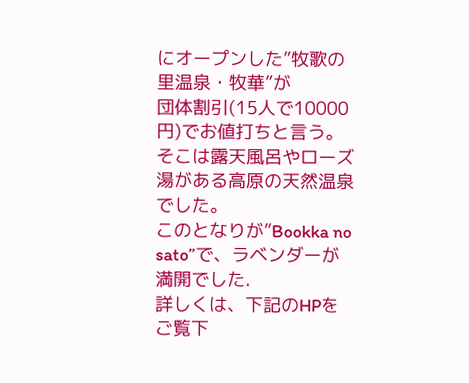にオープンした”牧歌の里温泉・牧華”が
団体割引(15人で10000円)でお値打ちと言う。そこは露天風呂やローズ湯がある高原の天然温泉でした。
このとなりが”Bookka no sato”で、ラベンダーが満開でした.
詳しくは、下記のHPをご覧下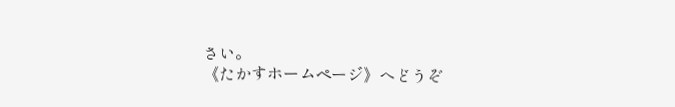さい。
《たかすホームページ》へどうぞ